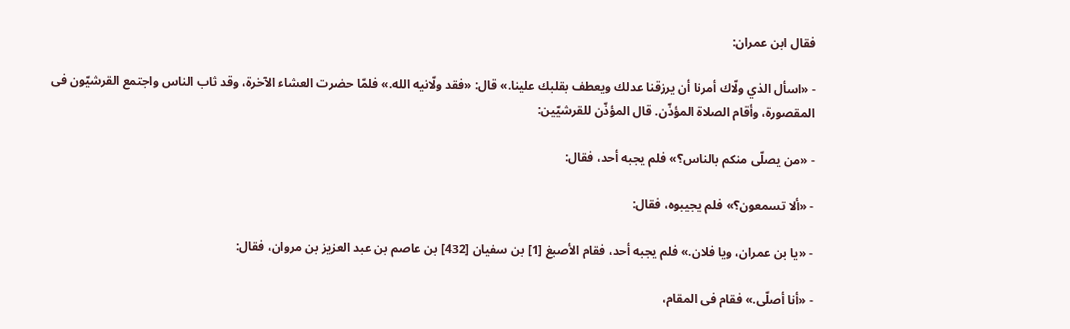فقال ابن عمران:

- «اسأل الذي ولّاك أمرنا أن يرزقنا عدلك ويعطف بقلبك علينا.» قال: «فقد ولّانيه الله.» فلمّا حضرت العشاء الآخرة، وقد ثاب الناس واجتمع القرشيّون فى المقصورة، وأقام الصلاة المؤذّن. قال المؤذّن للقرشيّين:

- «من يصلّى منكم بالناس؟» فلم يجبه أحد، فقال:

- «ألا تسمعون؟» فلم يجيبوه، فقال:

- «يا بن عمران، ويا فلان.» فلم يجبه أحد، فقام الأصبغ [1] بن سفيان [432] بن عاصم بن عبد العزيز بن مروان، فقال:

- «أنا أصلّى.» فقام فى المقام،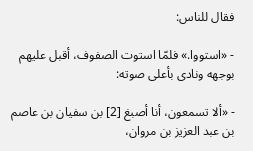فقال للناس:

- «استووا.» فلمّا استوت الصفوف، أقبل عليهم بوجهه ونادى بأعلى صوته:

- «ألا تسمعون، أنا أصبغ [2] بن سفيان بن عاصم بن عبد العزيز بن مروان،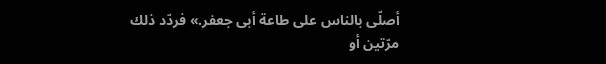أصلّى بالناس على طاعة أبى جعفر.» فردّد ذلك مرّتين أو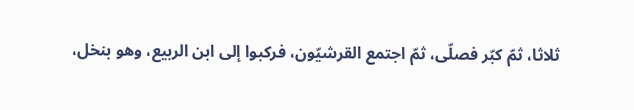ثلاثا، ثمّ كبّر فصلّى، ثمّ اجتمع القرشيّون، فركبوا إلى ابن الربيع، وهو بنخل،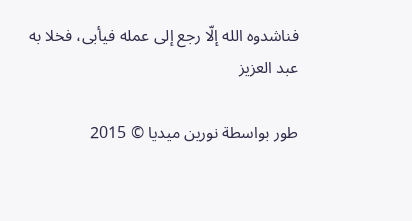فناشدوه الله إلّا رجع إلى عمله فيأبى، فخلا به عبد العزيز

طور بواسطة نورين ميديا © 2015